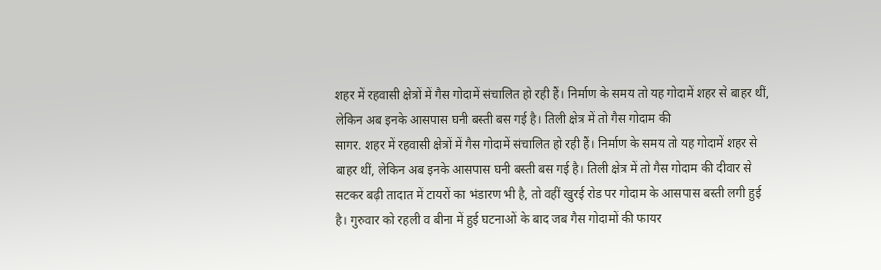शहर में रहवासी क्षेत्रों में गैस गोदामें संचालित हो रही हैं। निर्माण के समय तो यह गोदामें शहर से बाहर थीं, लेकिन अब इनके आसपास घनी बस्ती बस गई है। तिली क्षेत्र में तो गैस गोदाम की
सागर. शहर में रहवासी क्षेत्रों में गैस गोदामें संचालित हो रही हैं। निर्माण के समय तो यह गोदामें शहर से बाहर थीं, लेकिन अब इनके आसपास घनी बस्ती बस गई है। तिली क्षेत्र में तो गैस गोदाम की दीवार से सटकर बढ़ी तादात में टायरों का भंडारण भी है, तो वहीं खुरई रोड पर गोदाम के आसपास बस्ती लगी हुई है। गुरुवार को रहली व बीना में हुई घटनाओं के बाद जब गैस गोदामों की फायर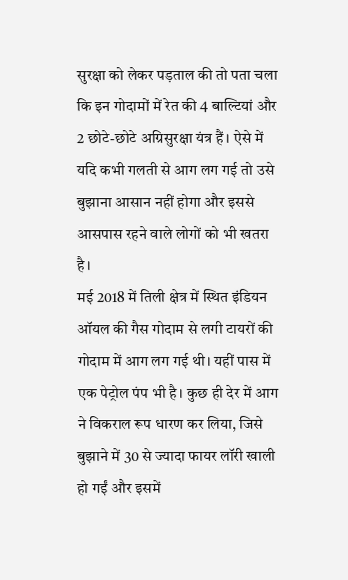सुरक्षा को लेकर पड़ताल की तो पता चला कि इन गोदामों में रेत की 4 बाल्टियां और 2 छोटे-छोटे अग्रिसुरक्षा यंत्र हैं। ऐसे में यदि कभी गलती से आग लग गई तो उसे बुझाना आसान नहीं होगा और इससे आसपास रहने वाले लोगों को भी खतरा है।
मई 2018 में तिली क्षेत्र में स्थित इंडियन ऑयल की गैस गोदाम से लगी टायरों की गोदाम में आग लग गई थी। यहीं पास में एक पेट्रोल पंप भी है। कुछ ही देर में आग ने विकराल रूप धारण कर लिया, जिसे बुझाने में 30 से ज्यादा फायर लॉरी खाली हो गईं और इसमें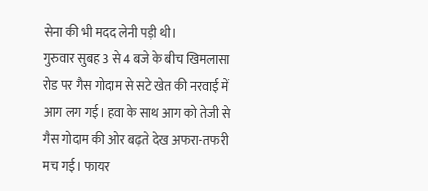सेना की भी मदद लेनी पड़ी थी।
गुरुवार सुबह 3 से 4 बजे के बीच खिमलासा रोड पर गैस गोदाम से सटे खेत की नरवाई में आग लग गई। हवा के साथ आग को तेजी से गैस गोदाम की ओर बढ़ते देख अफरा-तफरी मच गई। फायर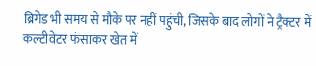ब्रिगेड भी समय से मौके पर नहीं पहुंची, जिसके बाद लोगों ने ट्रैक्टर में कल्टीवेटर फंसाकर खेत में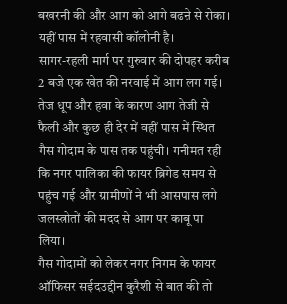बखरनी की और आग को आगे बढऩे से रोका। यहीं पास में रहवासी कॉलोनी है।
सागर-रहली मार्ग पर गुरुवार की दोपहर करीब 2 बजे एक खेत की नरवाई में आग लग गई। तेज धूप और हवा के कारण आग तेजी से फैली और कुछ ही देर में वहीं पास में स्थित गैस गोदाम के पास तक पहुंची। गनीमत रही कि नगर पालिका की फायर ब्रिगेड समय से पहुंच गई और ग्रामीणों ने भी आसपास लगे जलस्त्रोतों की मदद से आग पर काबू पा लिया।
गैस गोदामों को लेकर नगर निगम के फायर ऑफिसर सईदउद्दीन कुरैशी से बात की तो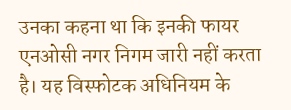उनका कहना था कि इनकी फायर एनओसी नगर निगम जारी नहीं करता है। यह विस्फोटक अधिनियम के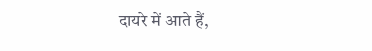दायरे में आते हैं,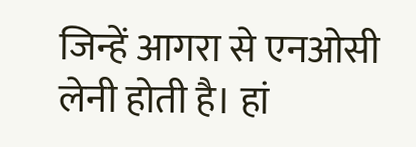जिन्हें आगरा से एनओसी लेनी होती है। हां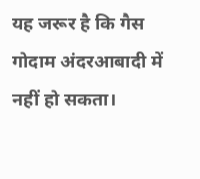यह जरूर है कि गैस गोदाम अंदरआबादी में नहीं हो सकता।